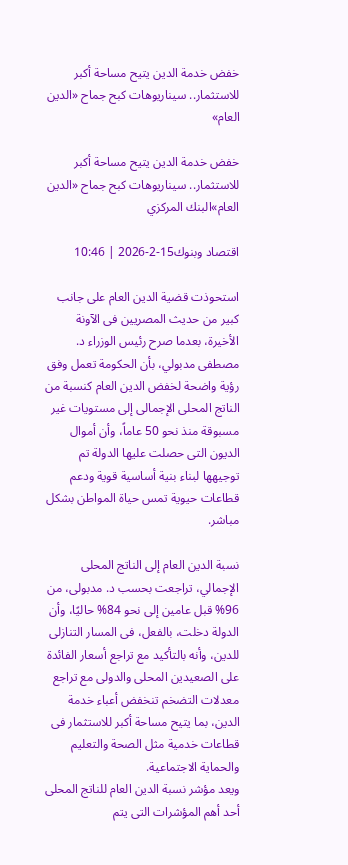خفض خدمة الدين يتيح مساحة أكبر للاستثمار.. سيناريوهات كبح جماح «الدين العام»

خفض خدمة الدين يتيح مساحة أكبر للاستثمار.. سيناريوهات كبح جماح «الدين العام»البنك المركزي

اقتصاد وبنوك15-2-2026 | 10:46

استحوذت قضية الدين العام على جانب كبير من حديث المصريين فى الآونة الأخيرة، بعدما صرح رئيس الوزراء د. مصطفى مدبولي، بأن الحكومة تعمل وفق رؤية واضحة لخفض الدين العام كنسبة من الناتج المحلى الإجمالى إلى مستويات غير مسبوقة منذ نحو 50 عاماً، وأن أموال الديون التى حصلت عليها الدولة تم توجيهها لبناء بنية أساسية قوية ودعم قطاعات حيوية تمس حياة المواطن بشكل مباشر.

نسبة الدين العام إلى الناتج المحلى الإجمالي، تراجعت بحسب د. مدبولى، من 96% قبل عامين إلى نحو 84% حاليًا، وأن الدولة دخلت، بالفعل، فى المسار التنازلى للدين، وأنه بالتأكيد مع تراجع أسعار الفائدة على الصعيدين المحلى والدولى مع تراجع معدلات التضخم تنخفض أعباء خدمة الدين، بما يتيح مساحة أكبر للاستثمار فى قطاعات خدمية مثل الصحة والتعليم والحماية الاجتماعية.
ويعد مؤشر نسبة الدين العام للناتج المحلى أحد أهم المؤشرات التى يتم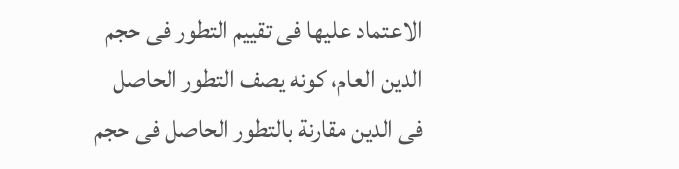الاعتماد عليها فى تقييم التطور فى حجم الدين العام، كونه يصف التطور الحاصل فى الدين مقارنة بالتطور الحاصل فى حجم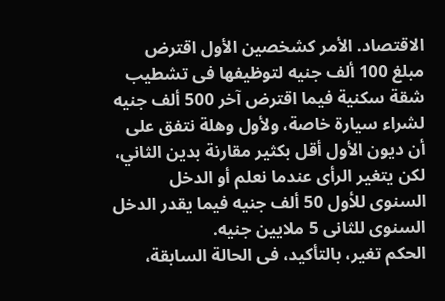الاقتصاد. الأمر كشخصين الأول اقترض مبلغ 100 ألف جنيه لتوظيفها فى تشطيب شقة سكنية فيما اقترض آخر 500 ألف جنيه لشراء سيارة خاصة، ولأول وهلة نتفق على أن ديون الأول أقل بكثير مقارنة بدين الثاني، لكن يتغير الرأى عندما نعلم أو الدخل السنوى للأول 50 ألف جنيه فيما يقدر الدخل السنوى للثانى 5 ملايين جنيه.
الحكم تغير، بالتأكيد، فى الحالة السابقة،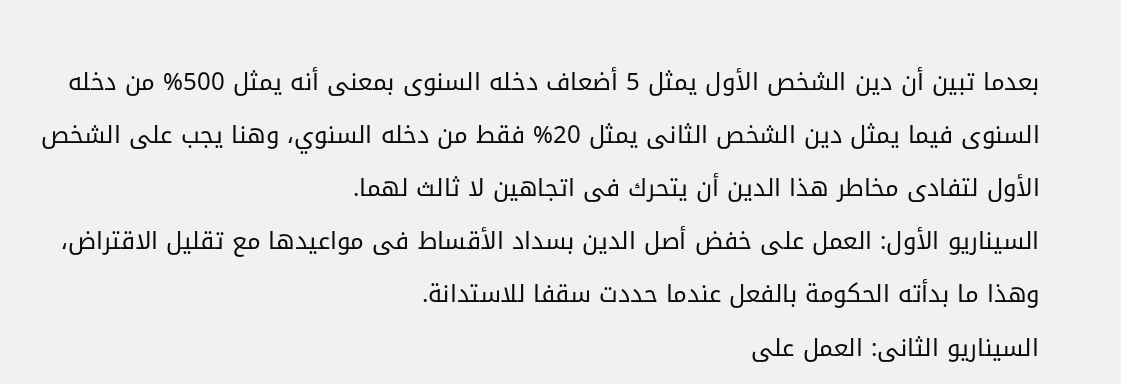بعدما تبين أن دين الشخص الأول يمثل 5 أضعاف دخله السنوى بمعنى أنه يمثل 500% من دخله السنوى فيما يمثل دين الشخص الثانى يمثل 20% فقط من دخله السنوي، وهنا يجب على الشخص الأول لتفادى مخاطر هذا الدين أن يتحرك فى اتجاهين لا ثالث لهما.
السيناريو الأول: العمل على خفض أصل الدين بسداد الأقساط فى مواعيدها مع تقليل الاقتراض، وهذا ما بدأته الحكومة بالفعل عندما حددت سقفا للاستدانة.
السيناريو الثانى: العمل على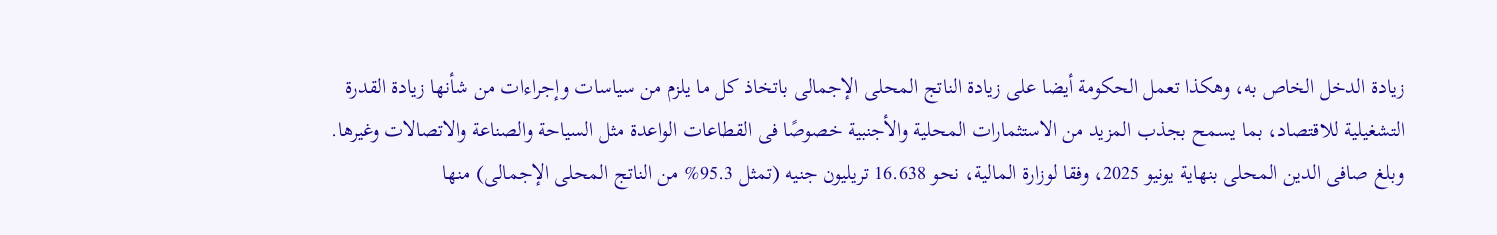زيادة الدخل الخاص به، وهكذا تعمل الحكومة أيضا على زيادة الناتج المحلى الإجمالى باتخاذ كل ما يلزم من سياسات وإجراءات من شأنها زيادة القدرة التشغيلية للاقتصاد، بما يسمح بجذب المزيد من الاستثمارات المحلية والأجنبية خصوصًا فى القطاعات الواعدة مثل السياحة والصناعة والاتصالات وغيرها.
وبلغ صافى الدين المحلى بنهاية يونيو 2025، وفقا لوزارة المالية، نحو 16.638 تريليون جنيه (تمثل 95.3% من الناتج المحلى الإجمالى) منها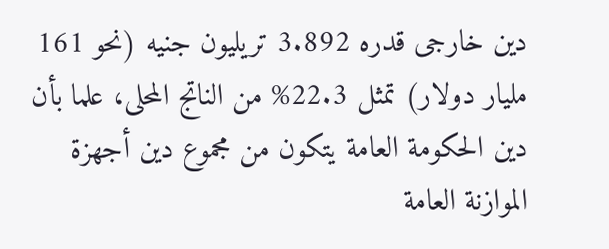دين خارجى قدره 3.892 تريليون جنيه (نحو 161 مليار دولار) تمثل 22.3% من الناتج المحلى، علما بأن دين الحكومة العامة يتكون من مجموع دين أجهزة الموازنة العامة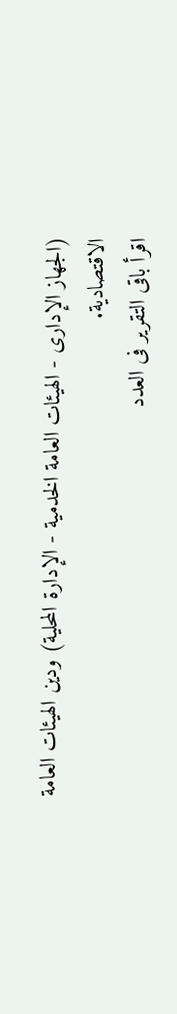(الجهاز الإدارى - الهيئات العامة الخدمية - الإدارة المحلية) ودين الهيئات العامة الاقتصادية.
اقرأ باقى التقرير فى العدد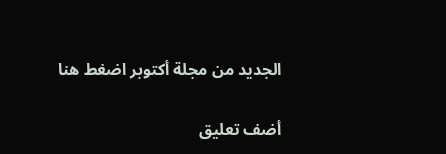الجديد من مجلة أكتوبر اضغط هنا

أضف تعليق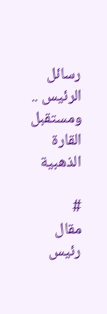رسائل الرئيس .. ومستقبل القارة الذهبية

#
مقال رئيس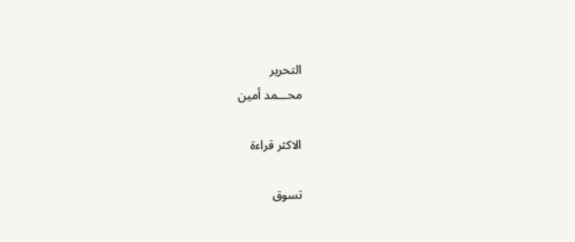التحرير
محـــمد أمين

الاكثر قراءة

تسوق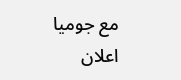مع جوميا
اعلان